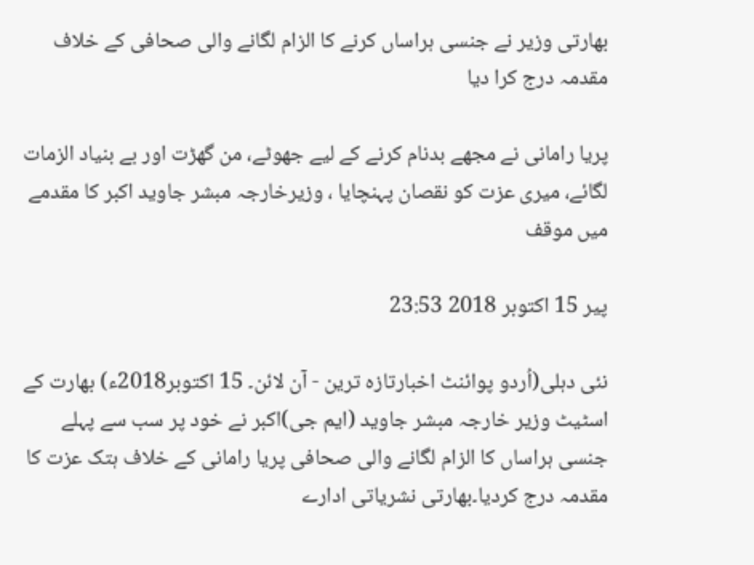بھارتی وزیر نے جنسی ہراساں کرنے کا الزام لگانے والی صحافی کے خلاف مقدمہ درج کرا دیا

پریا رامانی نے مجھے بدنام کرنے کے لیے جھوٹے، من گھڑت اور بے بنیاد الزمات لگائے، میری عزت کو نقصان پہنچایا ، وزیرخارجہ مبشر جاوید اکبر کا مقدمے میں موقف

پیر 15 اکتوبر 2018 23:53

نئی دہلی(اُردو پوائنٹ اخبارتازہ ترین - آن لائن۔ 15 اکتوبر2018ء) بھارت کے اسٹیٹ وزیر خارجہ مبشر جاوید (ایم جی)اکبر نے خود پر سب سے پہلے جنسی ہراساں کا الزام لگانے والی صحافی پریا رامانی کے خلاف ہتک عزت کا مقدمہ درج کردیا۔بھارتی نشریاتی ادارے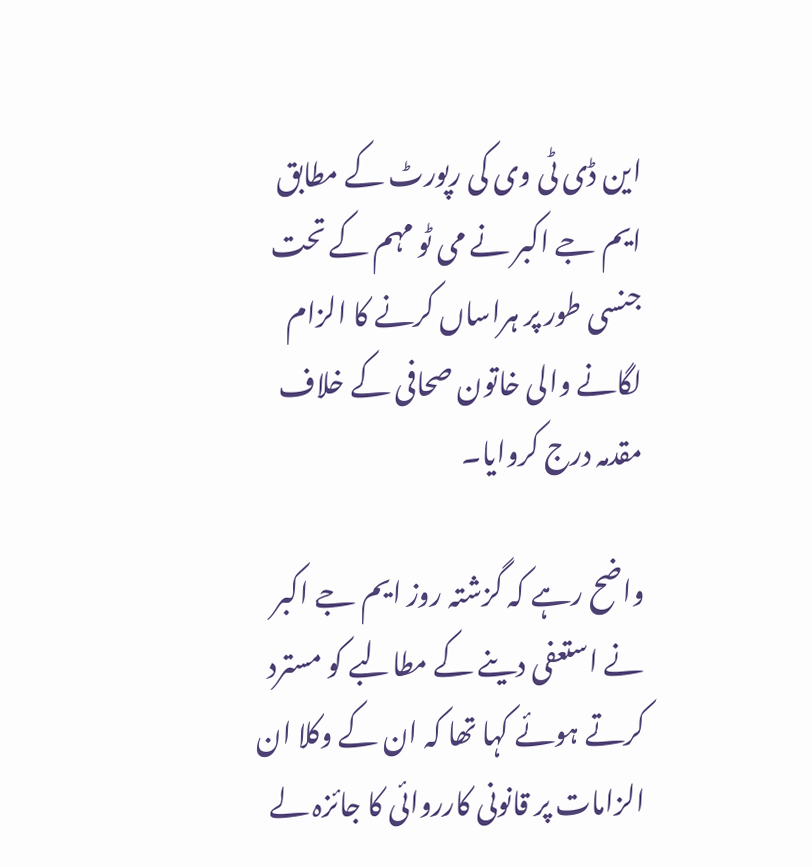این ڈی ٹی وی کی رپورٹ کے مطابق ایم جے اکبر نے می ٹو مہم کے تحت جنسی طور پر ہراساں کرنے کا الزام لگانے والی خاتون صحافی کے خلاف مقدمہ درج کروایا۔

واضح رہے کہ گزشتہ روز ایم جے اکبر نے استعفی دینے کے مطالبے کو مسترد کرتے ہوئے کہا تھا کہ ان کے وکلا ان الزامات پر قانونی کارروائی کا جائزہ لے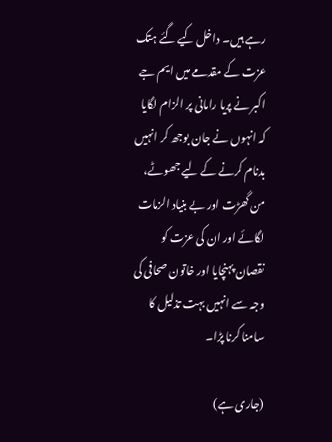رہے ہیں۔ داخل کیے گئے ہتک عزت کے مقدمے میں ایم جے اکبر نے پریا رامانی پر الزام لگایا کہ انہوں نے جان بوجھ کر انہیں بدنام کرنے کے لیے جھوٹے، من گھڑت اور بے بنیاد الزمات لگائے اور ان کی عزت کو نقصان پہنچایا اور خاتون صحافی کی وجہ سے انہیں بہت تذلیل کا سامنا کرنا پڑا۔

(جاری ہے)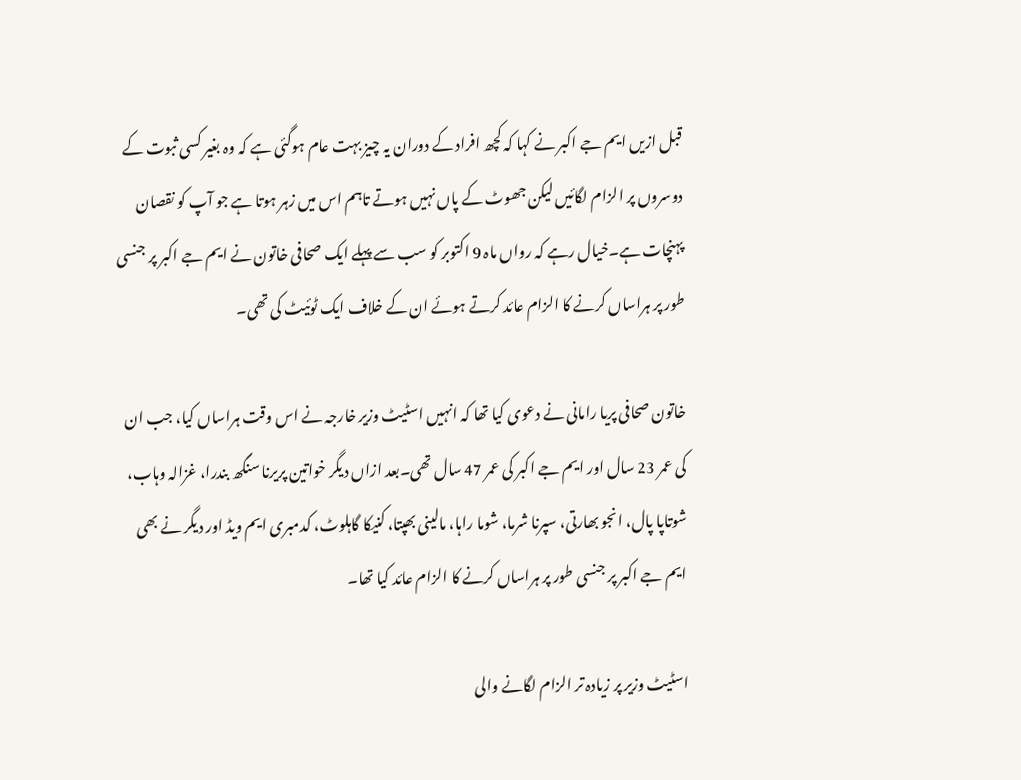قبل ازیں ایم جے اکبر نے کہا کہ کچھ افراد کے دوران یہ چیز بہت عام ہوگئی ہے کہ وہ بغیر کسی ثبوت کے دوسروں پر الزام لگائیں لیکن جھوٹ کے پاں نہیں ہوتے تاہم اس میں زہر ہوتا ہے جو آپ کو نقصان پہنچات ہے۔خیال رہے کہ رواں ماہ 9 اکتوبر کو سب سے پہلے ایک صحافی خاتون نے ایم جے اکبر پر جنسی طور پر ہراساں کرنے کا الزام عائد کرتے ہوئے ان کے خلاف ایک ٹوئیٹ کی تھی۔

خاتون صحافی پریا رامانی نے دعوی کیا تھا کہ انہیں اسٹیٹ وزیر خارجہ نے اس وقت ہراساں کیا، جب ان کی عمر 23 سال اور ایم جے اکبر کی عمر 47 سال تھی۔بعد ازاں دیگر خواتین پریرنا سنگھ بندرا، غزالہ وہاب، شوتاپا پال، انجو بھارتی، سپرنا شرما، شوما راہا، مالینی بھپتا، کنیکا گاہلوٹ، کدمبری ایم ویڈ اور دیگر نے بھی ایم جے اکبر پر جنسی طور پر ہراساں کرنے کا الزام عائد کیا تھا۔

اسٹیٹ وزیر پر زیادہ تر الزام لگانے والی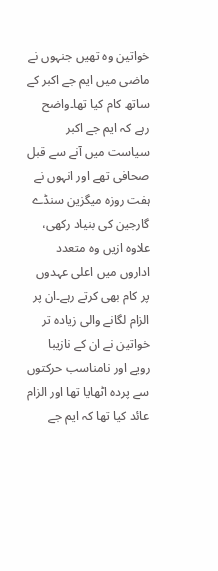خواتین وہ تھیں جنہوں نے ماضی میں ایم جے اکبر کے ساتھ کام کیا تھا۔واضح رہے کہ ایم جے اکبر سیاست میں آنے سے قبل صحافی تھے اور انہوں نے ہفت روزہ میگزین سنڈے گارجین کی بنیاد رکھی، علاوہ ازیں وہ متعدد اداروں میں اعلی عہدوں پر کام بھی کرتے رہے۔ان پر الزام لگانے والی زیادہ تر خواتین نے ان کے نازیبا رویے اور نامناسب حرکتوں سے پردہ اٹھایا تھا اور الزام عائد کیا تھا کہ ایم جے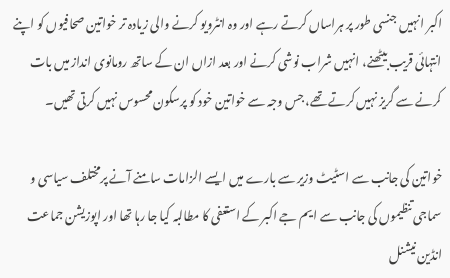اکبر انہیں جنسی طور پر ہراساں کرتے رہے اور وہ انٹرویو کرنے والی زیادہ تر خواتین صحافیوں کو اپنے انتہائی قریب بیٹھنے، انہیں شراب نوشی کرنے اور بعد ازاں ان کے ساتھ رومانوی انداز میں بات کرنے سے گریز نہیں کرتے تھے، جس وجہ سے خواتین خود کو پرسکون محسوس نہیں کرتی تھیں۔

خواتین کی جانب سے اسٹیٹ وزیر سے بارے میں ایسے الزامات سامنے آنے پرمختلف سیاسی و سماجی تنظیموں کی جانب سے ایم جے اکبر کے استعفی کا مطالبہ کیا جا رہا تھا اور اپوزیشن جماعت انڈین نیشنل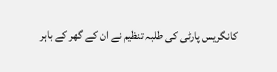کانگریس پارٹی کی طلبہ تنظیم نے ان کے گھر کے باہر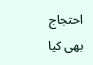احتجاج بھی کیا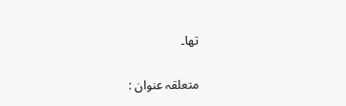تھا۔

متعلقہ عنوان :